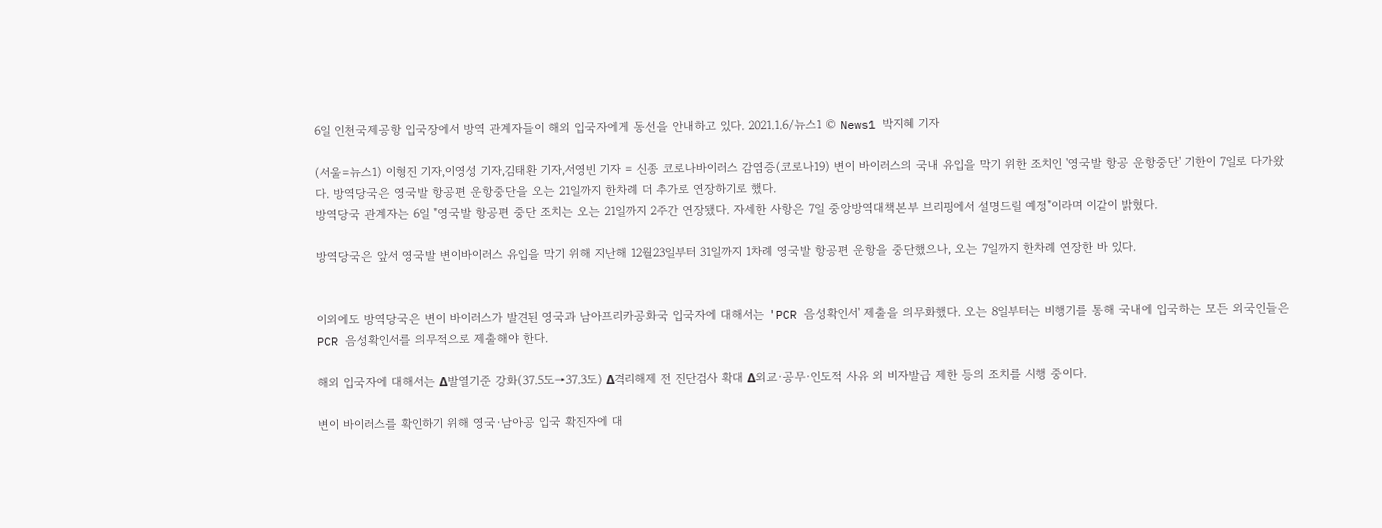6일 인천국제공항 입국장에서 방역 관계자들이 해외 입국자에게 동선을 안내하고 있다. 2021.1.6/뉴스1 © News1 박지혜 기자

(서울=뉴스1) 이형진 기자,이영성 기자,김태환 기자,서영빈 기자 = 신종 코로나바이러스 감염증(코로나19) 변이 바이러스의 국내 유입을 막기 위한 조치인 '영국발 항공 운항중단' 기한이 7일로 다가왔다. 방역당국은 영국발 항공편 운항중단을 오는 21일까지 한차례 더 추가로 연장하기로 했다.
방역당국 관계자는 6일 "영국발 항공편 중단 조치는 오는 21일까지 2주간 연장됐다. 자세한 사항은 7일 중앙방역대책본부 브리핑에서 설명드릴 예정"이라며 이같이 밝혔다.

방역당국은 앞서 영국발 변이바이러스 유입을 막기 위해 지난해 12월23일부터 31일까지 1차례 영국발 항공편 운항을 중단했으나, 오는 7일까지 한차례 연장한 바 있다.


이외에도 방역당국은 변이 바이러스가 발견된 영국과 남아프리카공화국 입국자에 대해서는 'PCR 음성확인서' 제출을 의무화했다. 오는 8일부터는 비행기를 통해 국내에 입국하는 모든 외국인들은 PCR 음성확인서를 의무적으로 제출해야 한다.

해외 입국자에 대해서는 Δ발열기준 강화(37.5도→37.3도) Δ격리해제 전 진단검사 확대 Δ외교·공무·인도적 사유 외 비자발급 제한 등의 조치를 시행 중이다.

변이 바이러스를 확인하기 위해 영국·남아공 입국 확진자에 대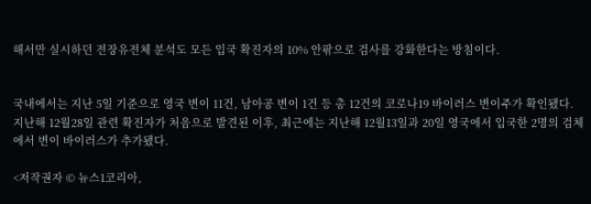해서만 실시하던 전장유전체 분석도 모든 입국 확진자의 10% 안팎으로 검사를 강화한다는 방침이다.


국내에서는 지난 5일 기준으로 영국 변이 11건, 남아공 변이 1건 등 총 12건의 코로나19 바이러스 변이주가 확인됐다. 지난해 12월28일 관련 확진자가 처음으로 발견된 이후, 최근에는 지난해 12월13일과 20일 영국에서 입국한 2명의 검체에서 변이 바이러스가 추가됐다.

<저작권자 © 뉴스1코리아,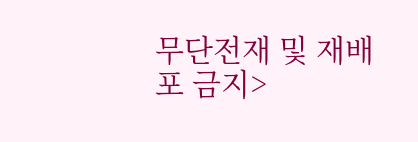무단전재 및 재배포 금지>